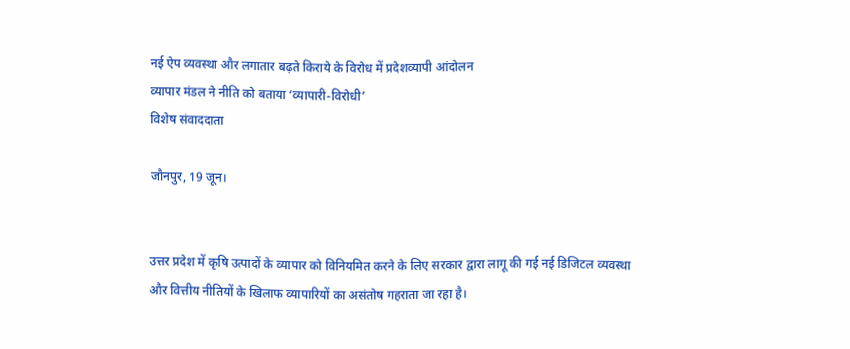नई ऐप व्यवस्था और लगातार बढ़ते किराये के विरोध में प्रदेशव्यापी आंदोलन
व्यापार मंडल ने नीति को बताया ‘व्यापारी-विरोधी’
विशेष संवाददाता

जौनपुर, 19 जून।


उत्तर प्रदेश में कृषि उत्पादों के व्यापार को विनियमित करने के लिए सरकार द्वारा लागू की गई नई डिजिटल व्यवस्था और वित्तीय नीतियों के खिलाफ व्यापारियों का असंतोष गहराता जा रहा है।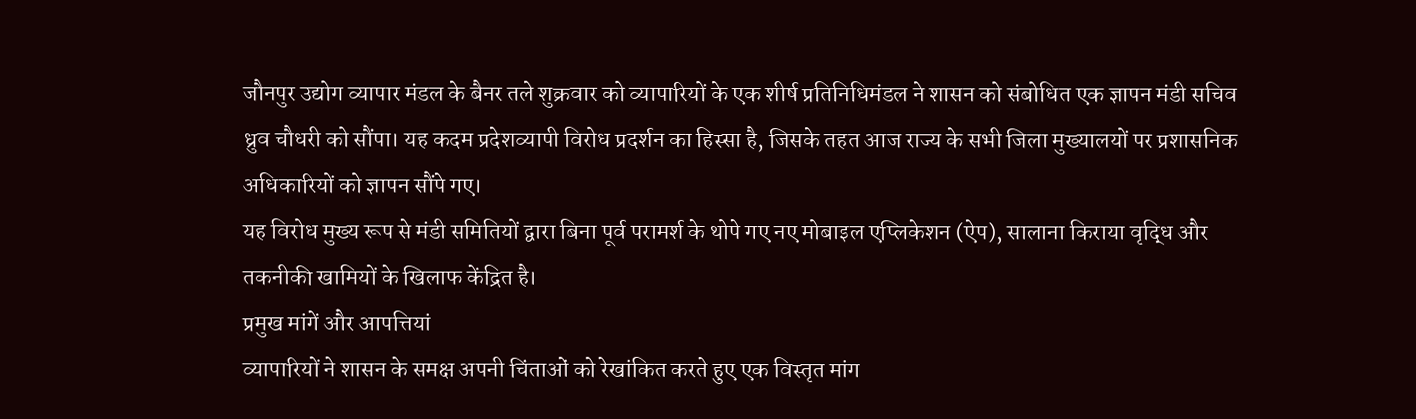जौनपुर उद्योग व्यापार मंडल के बैनर तले शुक्रवार को व्यापारियों के एक शीर्ष प्रतिनिधिमंडल ने शासन को संबोधित एक ज्ञापन मंडी सचिव ध्रुव चौधरी को सौंपा। यह कदम प्रदेशव्यापी विरोध प्रदर्शन का हिस्सा है, जिसके तहत आज राज्य के सभी जिला मुख्यालयों पर प्रशासनिक अधिकारियों को ज्ञापन सौंपे गए।
यह विरोध मुख्य रूप से मंडी समितियों द्वारा बिना पूर्व परामर्श के थोपे गए नए मोबाइल एप्लिकेशन (ऐप), सालाना किराया वृद्धि और तकनीकी खामियों के खिलाफ केंद्रित है।
प्रमुख मांगें और आपत्तियां
व्यापारियों ने शासन के समक्ष अपनी चिंताओं को रेखांकित करते हुए एक विस्तृत मांग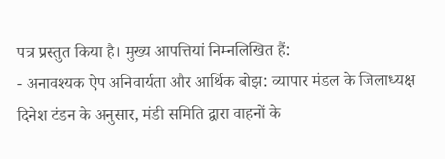पत्र प्रस्तुत किया है। मुख्य आपत्तियां निम्नलिखित हैं:
- अनावश्यक ऐप अनिवार्यता और आर्थिक बोझ: व्यापार मंडल के जिलाध्यक्ष दिनेश टंडन के अनुसार, मंडी समिति द्वारा वाहनों के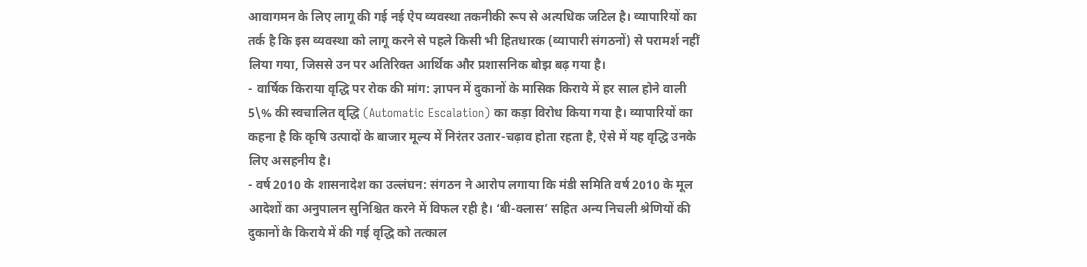आवागमन के लिए लागू की गई नई ऐप व्यवस्था तकनीकी रूप से अत्यधिक जटिल है। व्यापारियों का तर्क है कि इस व्यवस्था को लागू करने से पहले किसी भी हितधारक (व्यापारी संगठनों) से परामर्श नहीं लिया गया, जिससे उन पर अतिरिक्त आर्थिक और प्रशासनिक बोझ बढ़ गया है।
- वार्षिक किराया वृद्धि पर रोक की मांग: ज्ञापन में दुकानों के मासिक किराये में हर साल होने वाली 5\% की स्वचालित वृद्धि (Automatic Escalation) का कड़ा विरोध किया गया है। व्यापारियों का कहना है कि कृषि उत्पादों के बाजार मूल्य में निरंतर उतार-चढ़ाव होता रहता है, ऐसे में यह वृद्धि उनके लिए असहनीय है।
- वर्ष 2010 के शासनादेश का उल्लंघन: संगठन ने आरोप लगाया कि मंडी समिति वर्ष 2010 के मूल आदेशों का अनुपालन सुनिश्चित करने में विफल रही है। ‘बी-क्लास’ सहित अन्य निचली श्रेणियों की दुकानों के किराये में की गई वृद्धि को तत्काल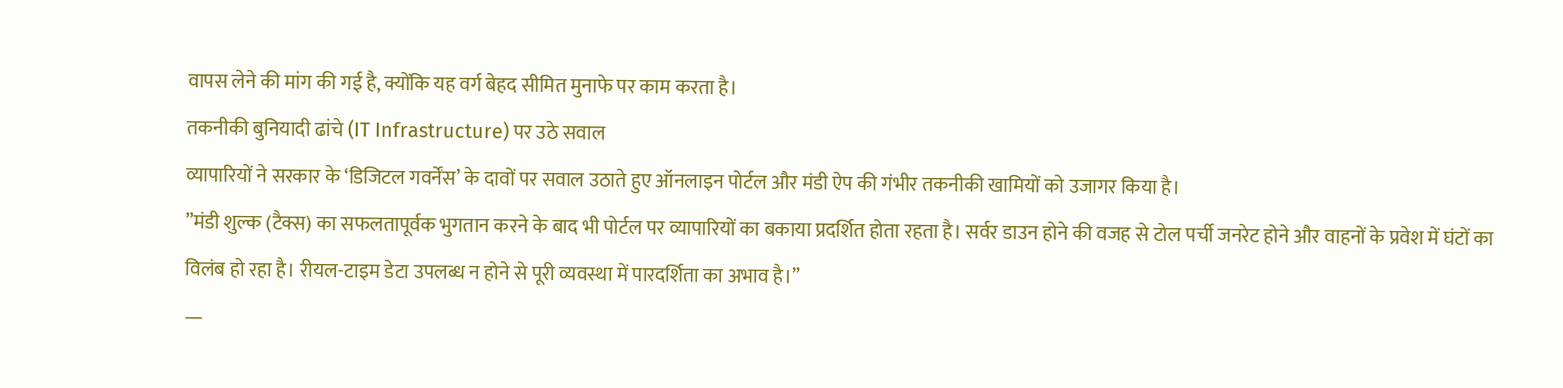वापस लेने की मांग की गई है, क्योंकि यह वर्ग बेहद सीमित मुनाफे पर काम करता है।
तकनीकी बुनियादी ढांचे (IT Infrastructure) पर उठे सवाल
व्यापारियों ने सरकार के ‘डिजिटल गवर्नेंस’ के दावों पर सवाल उठाते हुए ऑनलाइन पोर्टल और मंडी ऐप की गंभीर तकनीकी खामियों को उजागर किया है।
”मंडी शुल्क (टैक्स) का सफलतापूर्वक भुगतान करने के बाद भी पोर्टल पर व्यापारियों का बकाया प्रदर्शित होता रहता है। सर्वर डाउन होने की वजह से टोल पर्ची जनरेट होने और वाहनों के प्रवेश में घंटों का विलंब हो रहा है। रीयल-टाइम डेटा उपलब्ध न होने से पूरी व्यवस्था में पारदर्शिता का अभाव है।”
—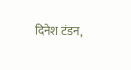दिनेश टंडन,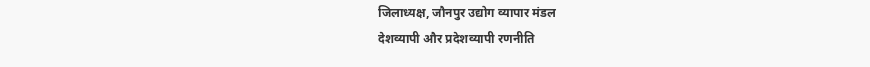जिलाध्यक्ष, जौनपुर उद्योग व्यापार मंडल
देशव्यापी और प्रदेशव्यापी रणनीति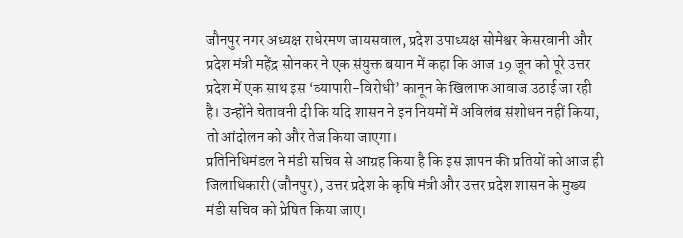जौनपुर नगर अध्यक्ष राधेरमण जायसवाल, प्रदेश उपाध्यक्ष सोमेश्वर केसरवानी और प्रदेश मंत्री महेंद्र सोनकर ने एक संयुक्त बयान में कहा कि आज 19 जून को पूरे उत्तर प्रदेश में एक साथ इस ‘व्यापारी-विरोधी’ कानून के खिलाफ आवाज उठाई जा रही है। उन्होंने चेतावनी दी कि यदि शासन ने इन नियमों में अविलंब संशोधन नहीं किया, तो आंदोलन को और तेज किया जाएगा।
प्रतिनिधिमंडल ने मंडी सचिव से आग्रह किया है कि इस ज्ञापन की प्रतियों को आज ही जिलाधिकारी (जौनपुर), उत्तर प्रदेश के कृषि मंत्री और उत्तर प्रदेश शासन के मुख्य मंडी सचिव को प्रेषित किया जाए।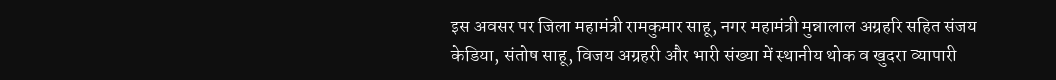इस अवसर पर जिला महामंत्री रामकुमार साहू, नगर महामंत्री मुन्नालाल अग्रहरि सहित संजय केडिया, संतोष साहू, विजय अग्रहरी और भारी संख्या में स्थानीय थोक व खुदरा व्यापारी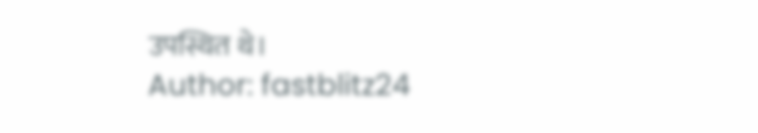उपस्थित थे।
Author: fastblitz24